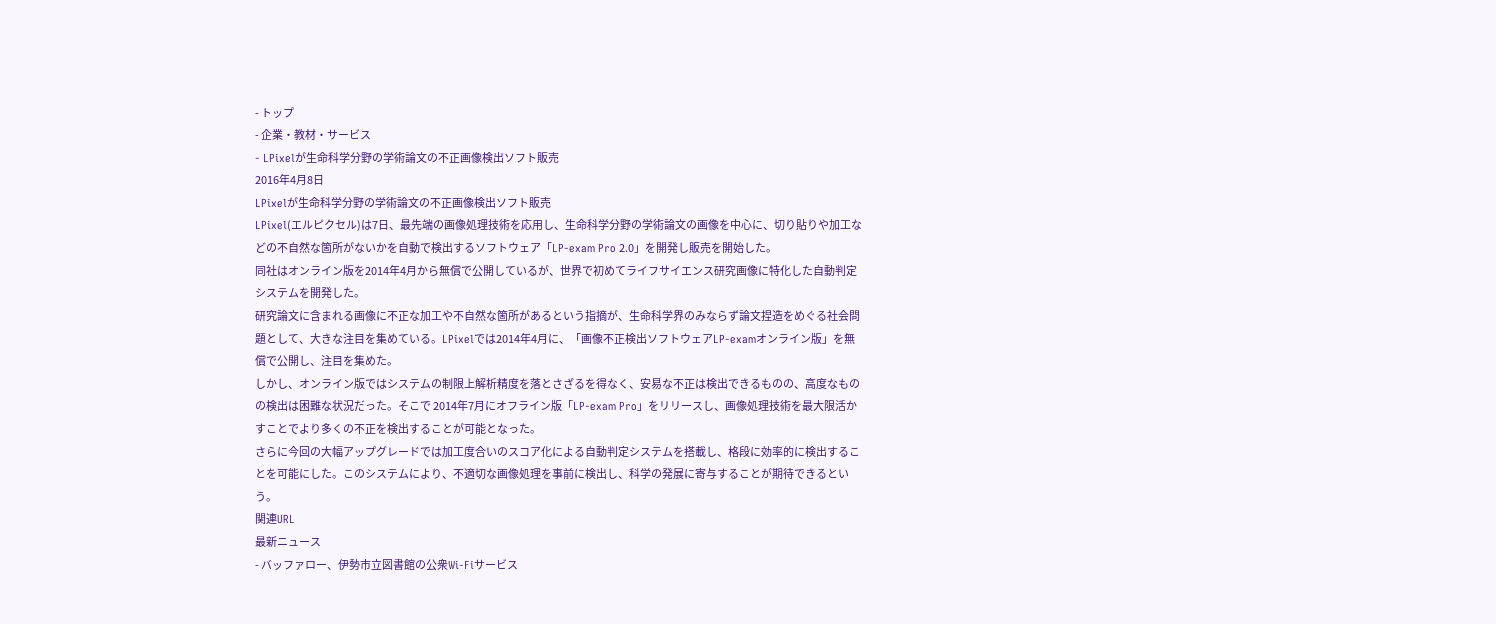- トップ
- 企業・教材・サービス
- LPixelが生命科学分野の学術論文の不正画像検出ソフト販売
2016年4月8日
LPixelが生命科学分野の学術論文の不正画像検出ソフト販売
LPixel(エルピクセル)は7日、最先端の画像処理技術を応用し、生命科学分野の学術論文の画像を中心に、切り貼りや加工などの不自然な箇所がないかを自動で検出するソフトウェア「LP-exam Pro 2.0」を開発し販売を開始した。
同社はオンライン版を2014年4月から無償で公開しているが、世界で初めてライフサイエンス研究画像に特化した自動判定システムを開発した。
研究論文に含まれる画像に不正な加工や不自然な箇所があるという指摘が、生命科学界のみならず論文捏造をめぐる社会問題として、大きな注目を集めている。LPixelでは2014年4月に、「画像不正検出ソフトウェアLP-examオンライン版」を無償で公開し、注目を集めた。
しかし、オンライン版ではシステムの制限上解析精度を落とさざるを得なく、安易な不正は検出できるものの、高度なものの検出は困難な状況だった。そこで 2014年7月にオフライン版「LP-exam Pro」をリリースし、画像処理技術を最大限活かすことでより多くの不正を検出することが可能となった。
さらに今回の大幅アップグレードでは加工度合いのスコア化による自動判定システムを搭載し、格段に効率的に検出することを可能にした。このシステムにより、不適切な画像処理を事前に検出し、科学の発展に寄与することが期待できるという。
関連URL
最新ニュース
- バッファロー、伊勢市立図書館の公衆Wi-Fiサービス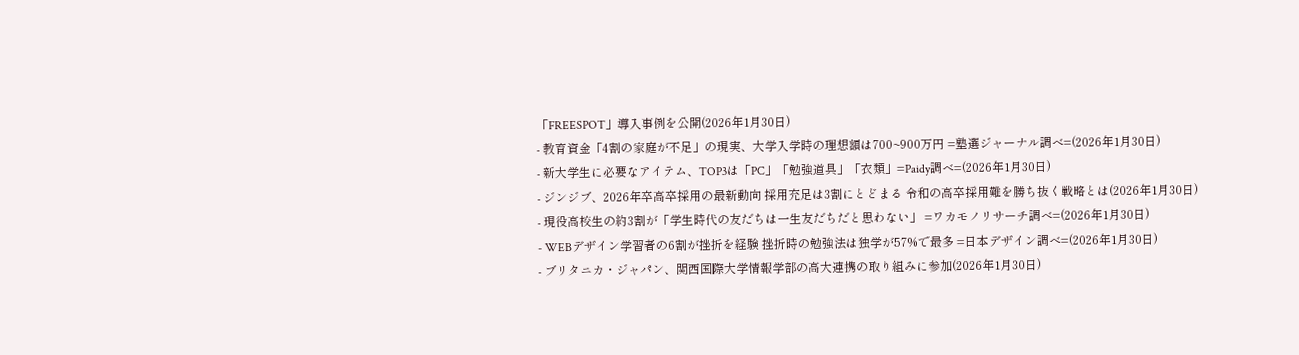「FREESPOT」導入事例を公開(2026年1月30日)
- 教育資金「4割の家庭が不足」の現実、大学入学時の理想額は700~900万円 =塾選ジャーナル調べ=(2026年1月30日)
- 新大学生に必要なアイテム、TOP3は「PC」「勉強道具」「衣類」=Paidy調べ=(2026年1月30日)
- ジンジブ、2026年卒高卒採用の最新動向 採用充足は3割にとどまる 令和の高卒採用難を勝ち抜く戦略とは(2026年1月30日)
- 現役高校生の約3割が「学生時代の友だちは一生友だちだと思わない」 =ワカモノリサーチ調べ=(2026年1月30日)
- WEBデザイン学習者の6割が挫折を経験 挫折時の勉強法は独学が57%で最多 =日本デザイン調べ=(2026年1月30日)
- ブリタニカ・ジャパン、関西国際大学情報学部の高大連携の取り組みに参加(2026年1月30日)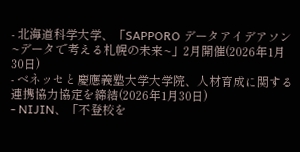- 北海道科学大学、「SAPPORO データアイデアソン~データで考える札幌の未来~」2月開催(2026年1月30日)
- ベネッセと慶應義塾大学大学院、人材育成に関する連携協力協定を締結(2026年1月30日)
- NIJIN、「不登校を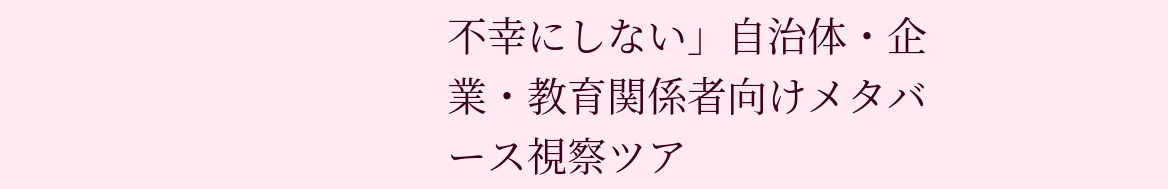不幸にしない」自治体・企業・教育関係者向けメタバース視察ツア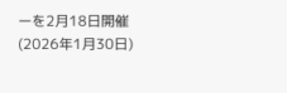ーを2月18日開催(2026年1月30日)